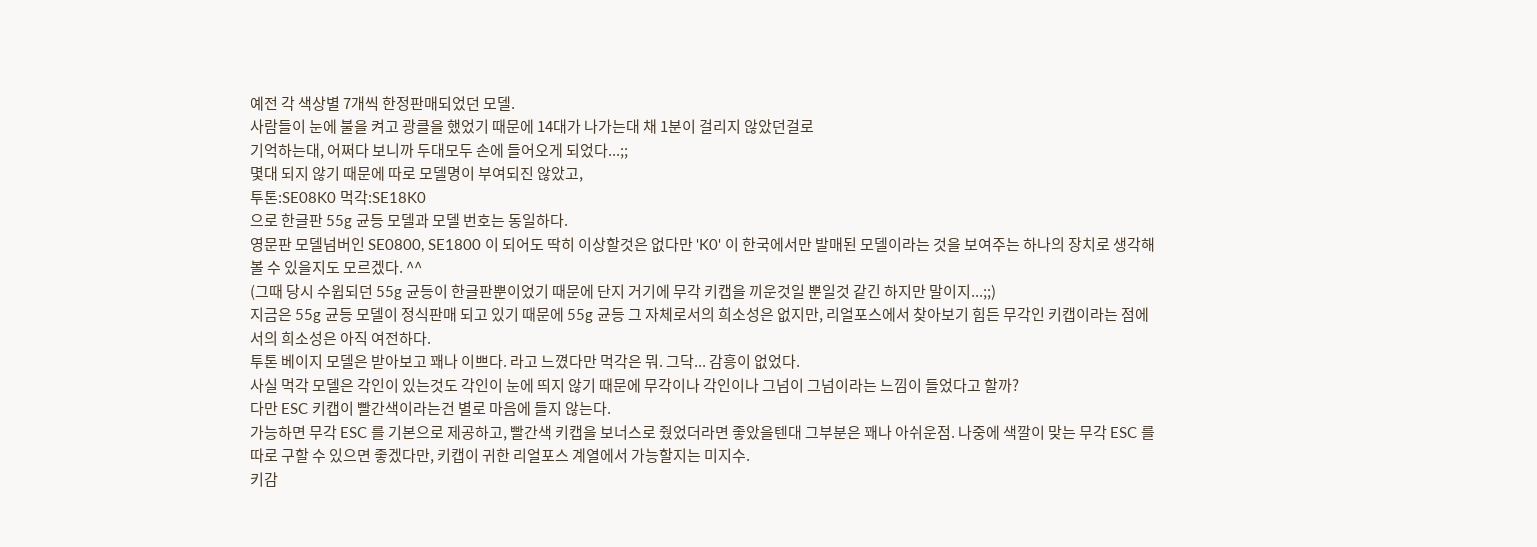예전 각 색상별 7개씩 한정판매되었던 모델.
사람들이 눈에 불을 켜고 광클을 했었기 때문에 14대가 나가는대 채 1분이 걸리지 않았던걸로
기억하는대, 어쩌다 보니까 두대모두 손에 들어오게 되었다...;;
몇대 되지 않기 때문에 따로 모델명이 부여되진 않았고,
투톤:SE08K0 먹각:SE18K0
으로 한글판 55g 균등 모델과 모델 번호는 동일하다.
영문판 모델넘버인 SE0800, SE1800 이 되어도 딱히 이상할것은 없다만 'K0' 이 한국에서만 발매된 모델이라는 것을 보여주는 하나의 장치로 생각해볼 수 있을지도 모르겠다. ^^
(그때 당시 수윕되던 55g 균등이 한글판뿐이었기 때문에 단지 거기에 무각 키캡을 끼운것일 뿐일것 같긴 하지만 말이지...;;)
지금은 55g 균등 모델이 정식판매 되고 있기 때문에 55g 균등 그 자체로서의 희소성은 없지만, 리얼포스에서 찾아보기 힘든 무각인 키캡이라는 점에서의 희소성은 아직 여전하다.
투톤 베이지 모델은 받아보고 꽤나 이쁘다. 라고 느꼈다만 먹각은 뭐. 그닥... 감흥이 없었다.
사실 먹각 모델은 각인이 있는것도 각인이 눈에 띄지 않기 때문에 무각이나 각인이나 그넘이 그넘이라는 느낌이 들었다고 할까?
다만 ESC 키캡이 빨간색이라는건 별로 마음에 들지 않는다.
가능하면 무각 ESC 를 기본으로 제공하고, 빨간색 키캡을 보너스로 줬었더라면 좋았을텐대 그부분은 꽤나 아쉬운점. 나중에 색깔이 맞는 무각 ESC 를 따로 구할 수 있으면 좋겠다만, 키캡이 귀한 리얼포스 계열에서 가능할지는 미지수.
키감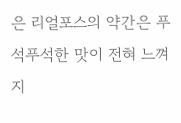은 리얼포스의 약간은 푸석푸석한 맛이 전혀 느껴지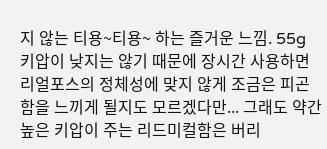지 않는 티용~티용~ 하는 즐거운 느낌. 55g 키압이 낮지는 않기 때문에 장시간 사용하면 리얼포스의 정체성에 맞지 않게 조금은 피곤함을 느끼게 될지도 모르겠다만... 그래도 약간 높은 키압이 주는 리드미컬함은 버리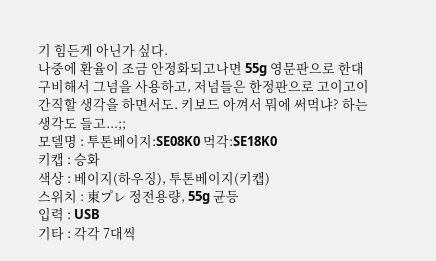기 힘든게 아닌가 싶다.
나중에 환율이 조금 안정화되고나면 55g 영문판으로 한대 구비해서 그넘을 사용하고, 저넘들은 한정판으로 고이고이 간직할 생각을 하면서도. 키보드 아껴서 뭐에 써먹냐? 하는 생각도 들고...;;
모델명 : 투톤베이지:SE08K0 먹각:SE18K0
키캡 : 승화
색상 : 베이지(하우징), 투톤베이지(키캡)
스위치 : 東プレ 정전용량, 55g 균등
입력 : USB
기타 : 각각 7대씩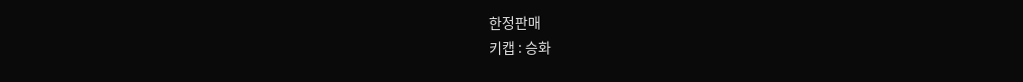한정판매
키캡 : 승화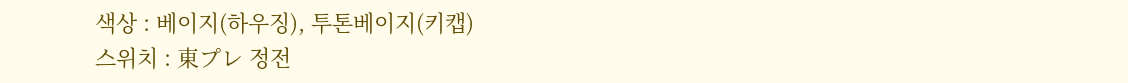색상 : 베이지(하우징), 투톤베이지(키캡)
스위치 : 東プレ 정전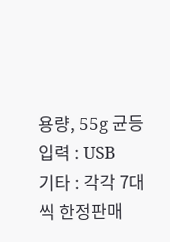용량, 55g 균등
입력 : USB
기타 : 각각 7대씩 한정판매